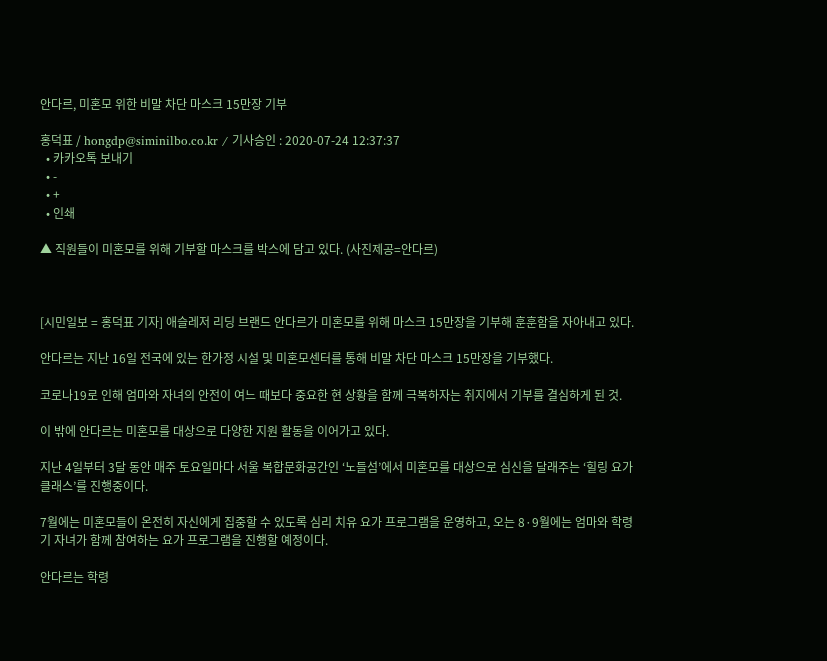안다르, 미혼모 위한 비말 차단 마스크 15만장 기부

홍덕표 / hongdp@siminilbo.co.kr / 기사승인 : 2020-07-24 12:37:37
  • 카카오톡 보내기
  • -
  • +
  • 인쇄

▲ 직원들이 미혼모를 위해 기부할 마스크를 박스에 담고 있다. (사진제공=안다르)



[시민일보 = 홍덕표 기자] 애슬레저 리딩 브랜드 안다르가 미혼모를 위해 마스크 15만장을 기부해 훈훈함을 자아내고 있다.

안다르는 지난 16일 전국에 있는 한가정 시설 및 미혼모센터를 통해 비말 차단 마스크 15만장을 기부했다.

코로나19로 인해 엄마와 자녀의 안전이 여느 때보다 중요한 현 상황을 함께 극복하자는 취지에서 기부를 결심하게 된 것.

이 밖에 안다르는 미혼모를 대상으로 다양한 지원 활동을 이어가고 있다.

지난 4일부터 3달 동안 매주 토요일마다 서울 복합문화공간인 ‘노들섬’에서 미혼모를 대상으로 심신을 달래주는 ‘힐링 요가 클래스’를 진행중이다.

7월에는 미혼모들이 온전히 자신에게 집중할 수 있도록 심리 치유 요가 프로그램을 운영하고, 오는 8·9월에는 엄마와 학령기 자녀가 함께 참여하는 요가 프로그램을 진행할 예정이다.

안다르는 학령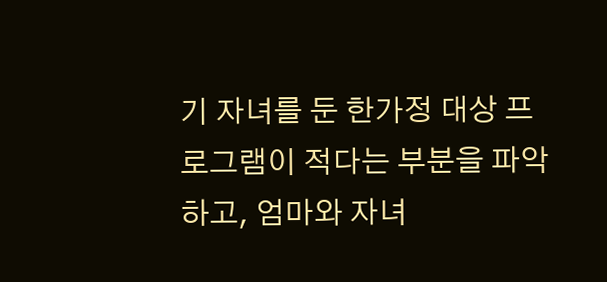기 자녀를 둔 한가정 대상 프로그램이 적다는 부분을 파악하고, 엄마와 자녀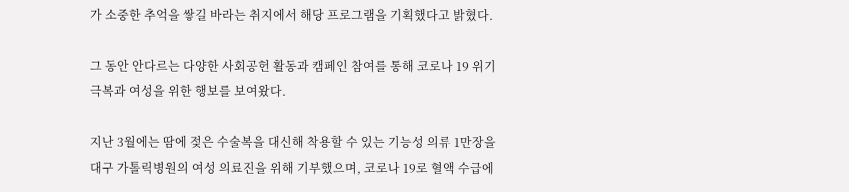가 소중한 추억을 쌓길 바라는 취지에서 해당 프로그램을 기획했다고 밝혔다.

그 동안 안다르는 다양한 사회공헌 활동과 캠페인 참여를 통해 코로나 19 위기 극복과 여성을 위한 행보를 보여왔다.

지난 3월에는 땀에 젖은 수술복을 대신해 착용할 수 있는 기능성 의류 1만장을 대구 가톨릭병원의 여성 의료진을 위해 기부했으며, 코로나 19로 혈액 수급에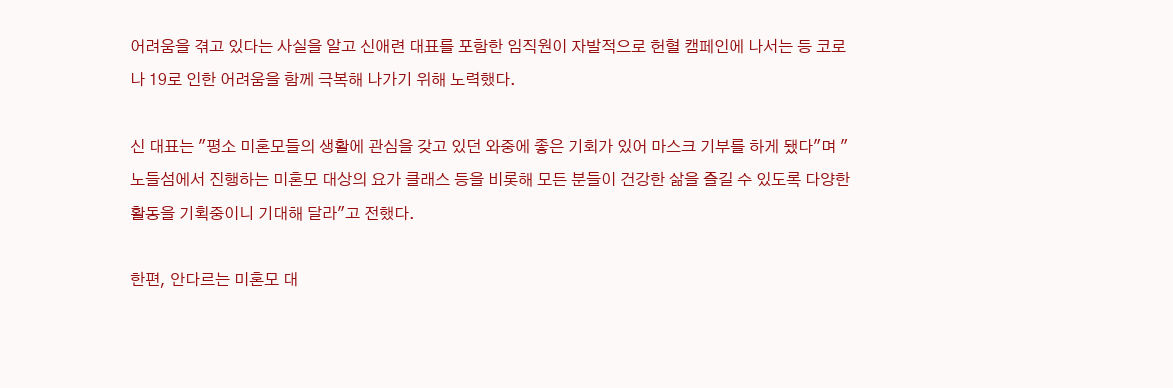어려움을 겪고 있다는 사실을 알고 신애련 대표를 포함한 임직원이 자발적으로 헌혈 캠페인에 나서는 등 코로나 19로 인한 어려움을 함께 극복해 나가기 위해 노력했다.

신 대표는 "평소 미혼모들의 생활에 관심을 갖고 있던 와중에 좋은 기회가 있어 마스크 기부를 하게 됐다"며 "노들섬에서 진행하는 미혼모 대상의 요가 클래스 등을 비롯해 모든 분들이 건강한 삶을 즐길 수 있도록 다양한 활동을 기획중이니 기대해 달라"고 전했다.

한편, 안다르는 미혼모 대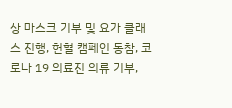상 마스크 기부 및 요가 클래스 진행, 헌혈 캠페인 동참, 코로나 19 의료진 의류 기부,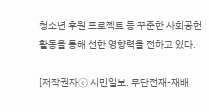청소년 후원 프로젝트 등 꾸준한 사회공헌 활동을 통해 선한 영향력을 전하고 있다.

[저작권자ⓒ 시민일보. 무단전재-재배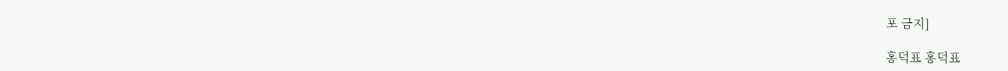포 금지]

홍덕표 홍덕표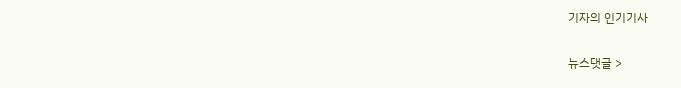기자의 인기기사

뉴스댓글 >